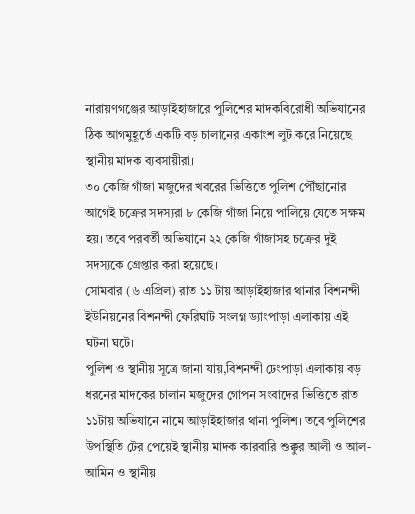নারায়ণগঞ্জের আড়াইহাজারে পুলিশের মাদকবিরোধী অভিযানের ঠিক আগমুহূর্তে একটি বড় চালানের একাংশ লুট করে নিয়েছে স্থানীয় মাদক ব্যবসায়ীরা।
৩০ কেজি গাঁজা মজুদের খবরের ভিত্তিতে পুলিশ পৌঁছানোর আগেই চক্রের সদস্যরা ৮ কেজি গাঁজা নিয়ে পালিয়ে যেতে সক্ষম হয়। তবে পরবর্তী অভিযানে ২২ কেজি গাঁজাসহ চক্রের দুই সদস্যকে গ্রেপ্তার করা হয়েছে।
সোমবার (৬ এপ্রিল) রাত ১১ টায় আড়াইহাজার থানার বিশনন্দী ইউনিয়নের বিশনন্দী ফেরিঘাট সংলগ্ন ড্যাংপাড়া এলাকায় এই ঘটনা ঘটে।
পুলিশ ও স্থানীয় সূত্রে জানা যায়,বিশনন্দী ঢেংপাড়া এলাকায় বড় ধরনের মাদকের চালান মজুদের গোপন সংবাদের ভিত্তিতে রাত ১১টায় অভিযানে নামে আড়াইহাজার থানা পুলিশ। তবে পুলিশের উপস্থিতি টের পেয়েই স্থানীয় মাদক কারবারি শুক্কুর আলী ও আল-আমিন ও স্থানীয়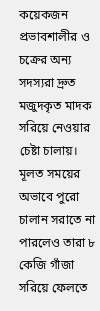কয়েকজন প্রভাবশালীর ও চক্রের অন্য সদস্যরা দ্রুত মজুদকৃত মাদক সরিয়ে নেওয়ার চেষ্টা চালায়। মূলত সময়ের অভাবে পুরো চালান সরাতে না পারলেও তারা ৮ কেজি গাঁজা সরিয়ে ফেলতে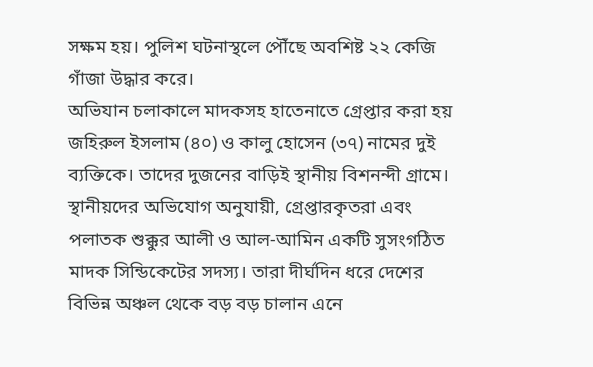সক্ষম হয়। পুলিশ ঘটনাস্থলে পৌঁছে অবশিষ্ট ২২ কেজি গাঁজা উদ্ধার করে।
অভিযান চলাকালে মাদকসহ হাতেনাতে গ্রেপ্তার করা হয় জহিরুল ইসলাম (৪০) ও কালু হোসেন (৩৭) নামের দুই ব্যক্তিকে। তাদের দুজনের বাড়িই স্থানীয় বিশনন্দী গ্রামে।
স্থানীয়দের অভিযোগ অনুযায়ী, গ্রেপ্তারকৃতরা এবং পলাতক শুক্কুর আলী ও আল-আমিন একটি সুসংগঠিত মাদক সিন্ডিকেটের সদস্য। তারা দীর্ঘদিন ধরে দেশের বিভিন্ন অঞ্চল থেকে বড় বড় চালান এনে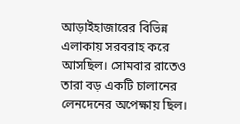আড়াইহাজারের বিভিন্ন এলাকায় সরবরাহ করে আসছিল। সোমবার রাতেও তারা বড় একটি চালানের লেনদেনের অপেক্ষায় ছিল।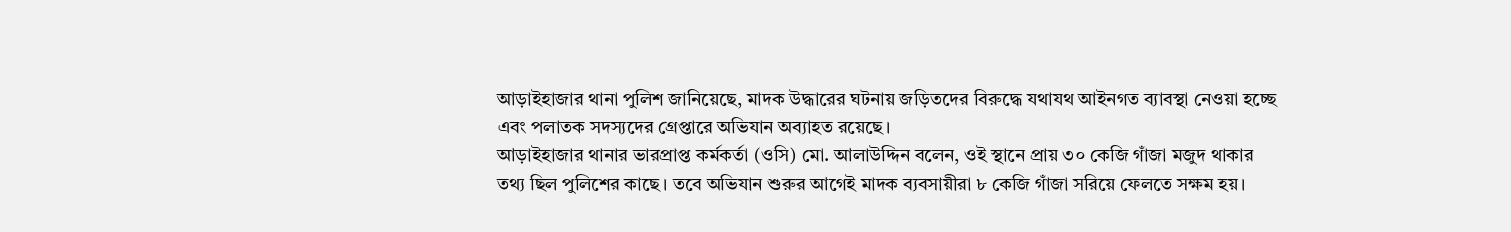আড়াইহাজার থানা পুলিশ জানিয়েছে, মাদক উদ্ধারের ঘটনায় জড়িতদের বিরুদ্ধে যথাযথ আইনগত ব্যাবস্থা নেওয়া হচ্ছে এবং পলাতক সদস্যদের গ্রেপ্তারে অভিযান অব্যাহত রয়েছে।
আড়াইহাজার থানার ভারপ্রাপ্ত কর্মকর্তা (ওসি) মো. আলাউদ্দিন বলেন, ওই স্থানে প্রায় ৩০ কেজি গাঁজা মজুদ থাকার তথ্য ছিল পুলিশের কাছে। তবে অভিযান শুরুর আগেই মাদক ব্যবসায়ীরা ৮ কেজি গাঁজা সরিয়ে ফেলতে সক্ষম হয়।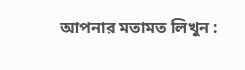আপনার মতামত লিখুন :